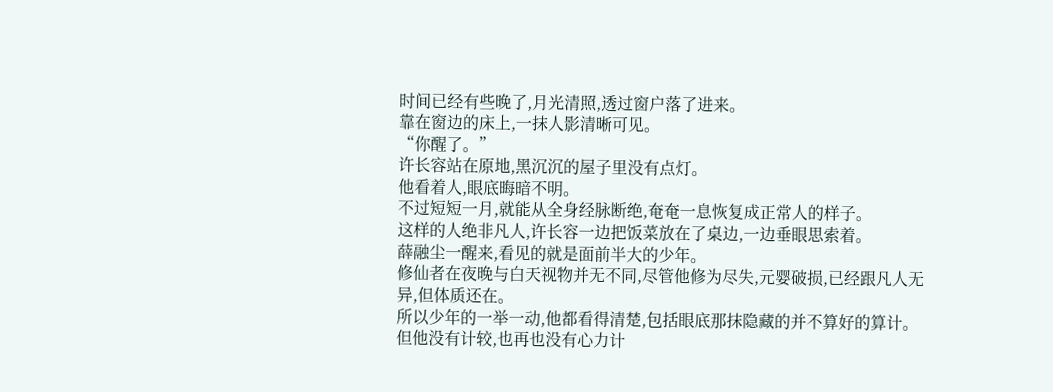时间已经有些晚了,月光清照,透过窗户落了进来。
靠在窗边的床上,一抹人影清晰可见。
“你醒了。”
许长容站在原地,黑沉沉的屋子里没有点灯。
他看着人,眼底晦暗不明。
不过短短一月,就能从全身经脉断绝,奄奄一息恢复成正常人的样子。
这样的人绝非凡人,许长容一边把饭菜放在了桌边,一边垂眼思索着。
薛融尘一醒来,看见的就是面前半大的少年。
修仙者在夜晚与白天视物并无不同,尽管他修为尽失,元婴破损,已经跟凡人无异,但体质还在。
所以少年的一举一动,他都看得清楚,包括眼底那抹隐藏的并不算好的算计。
但他没有计较,也再也没有心力计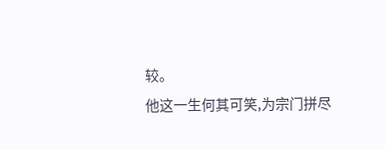较。
他这一生何其可笑,为宗门拼尽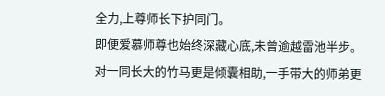全力,上尊师长下护同门。
即便爱慕师尊也始终深藏心底,未曾逾越雷池半步。
对一同长大的竹马更是倾囊相助,一手带大的师弟更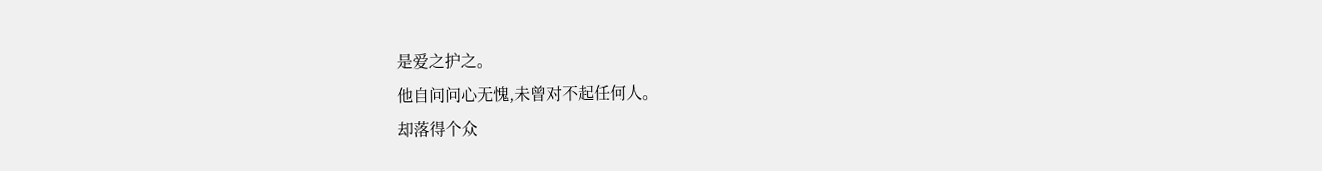是爱之护之。
他自问问心无愧,未曾对不起任何人。
却落得个众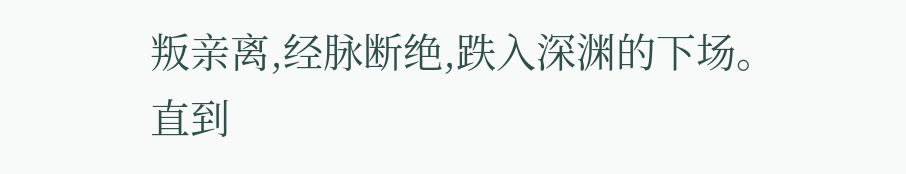叛亲离,经脉断绝,跌入深渊的下场。
直到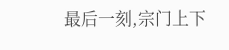最后一刻,宗门上下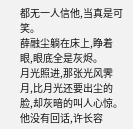都无一人信他,当真是可笑。
薛融尘躺在床上,睁着眼,眼底全是灰烬。
月光照进,那张光风霁月,比月光还要出尘的脸,却灰暗的叫人心惊。
他没有回话,许长容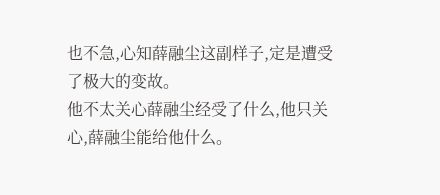也不急,心知薛融尘这副样子,定是遭受了极大的变故。
他不太关心薛融尘经受了什么,他只关心,薛融尘能给他什么。